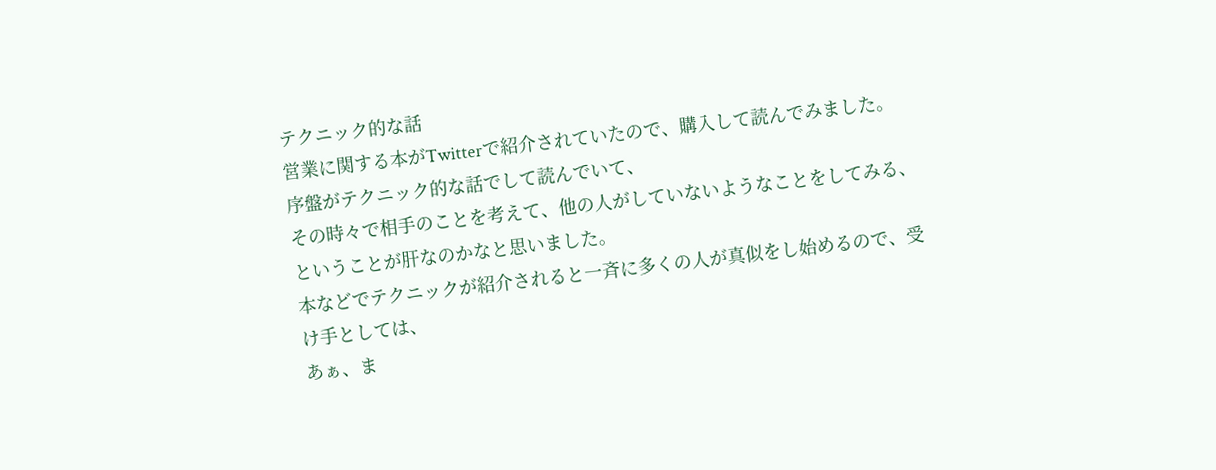テクニック的な話
営業に関する本がTwitterで紹介されていたので、購入して読んでみました。
序盤がテクニック的な話でして読んでいて、
その時々で相手のことを考えて、他の人がしていないようなことをしてみる、
ということが肝なのかなと思いました。
本などでテクニックが紹介されると一斉に多くの人が真似をし始めるので、受け手としては、
あぁ、ま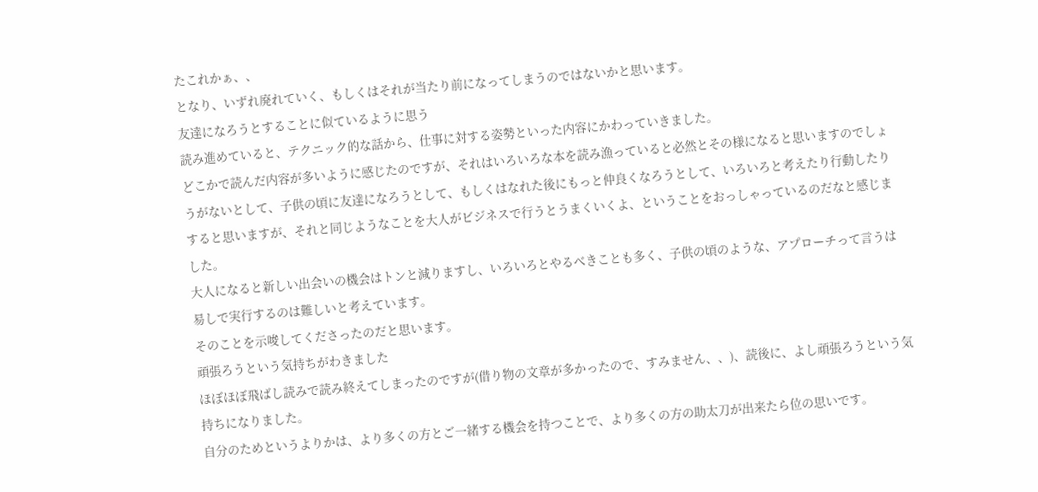たこれかぁ、、
となり、いずれ廃れていく、もしくはそれが当たり前になってしまうのではないかと思います。
友達になろうとすることに似ているように思う
読み進めていると、テクニック的な話から、仕事に対する姿勢といった内容にかわっていきました。
どこかで読んだ内容が多いように感じたのですが、それはいろいろな本を読み漁っていると必然とその様になると思いますのでしょうがないとして、子供の頃に友達になろうとして、もしくはなれた後にもっと仲良くなろうとして、いろいろと考えたり行動したりすると思いますが、それと同じようなことを大人がビジネスで行うとうまくいくよ、ということをおっしゃっているのだなと感じました。
大人になると新しい出会いの機会はトンと減りますし、いろいろとやるべきことも多く、子供の頃のような、アプローチって言うは易しで実行するのは難しいと考えています。
そのことを示唆してくださったのだと思います。
頑張ろうという気持ちがわきました
ほぼほぼ飛ばし読みで読み終えてしまったのですが(借り物の文章が多かったので、すみません、、)、読後に、よし頑張ろうという気持ちになりました。
自分のためというよりかは、より多くの方とご一緒する機会を持つことで、より多くの方の助太刀が出来たら位の思いです。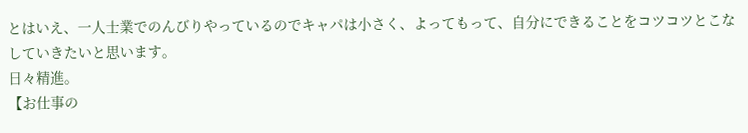とはいえ、一人士業でのんびりやっているのでキャパは小さく、よってもって、自分にできることをコツコツとこなしていきたいと思います。
日々精進。
【お仕事の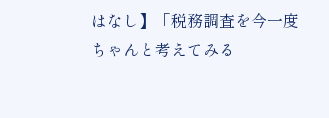はなし】「税務調査を今一度ちゃんと考えてみる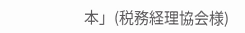本」(税務経理協会様)